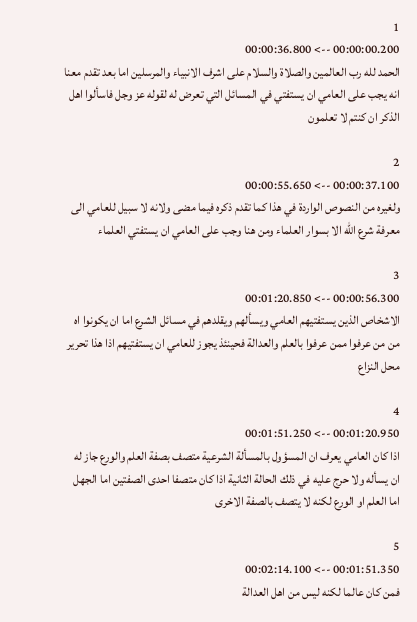1
00:00:00.200 --> 00:00:36.800
الحمد لله رب العالمين والصلاة والسلام على اشرف الانبياء والمرسلين اما بعد تقدم معنا انه يجب على العامي ان يستفتي في المسائل التي تعرض له لقوله عز وجل فاسألوا اهل الذكر ان كنتم لا تعلمون

2
00:00:37.100 --> 00:00:55.650
ولغيره من النصوص الواردة في هذا كما تقدم ذكره فيما مضى ولانه لا سبيل للعامي الى معرفة شرع الله الا بسوار العلماء ومن هنا وجب على العامي ان يستفتي العلماء

3
00:00:56.300 --> 00:01:20.850
الاشخاص الذين يستفتيهم العامي ويسألهم ويقلدهم في مسائل الشرع اما ان يكونوا اه من من عرفوا ممن عرفوا بالعلم والعدالة فحينئذ يجوز للعامي ان يستفتيهم اذا هذا تحرير محل النزاع

4
00:01:20.950 --> 00:01:51.250
اذا كان العامي يعرف ان المسؤول بالمسألة الشرعية متصف بصفة العلم والورع جاز له ان يسأله ولا حرج عليه في ذلك الحالة الثانية اذا كان متصفا احدى الصفتين اما الجهل اما العلم او الورع لكنه لا يتصف بالصفة الاخرى

5
00:01:51.350 --> 00:02:14.100
فمن كان عالما لكنه ليس من اهل العدالة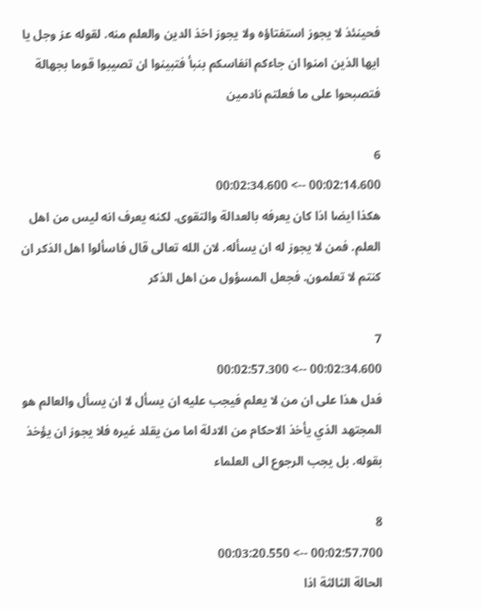فحينئذ لا يجوز استفتاؤه ولا يجوز اخذ الدين والعلم منه. لقوله عز وجل يا ايها الذين امنوا ان جاءكم انفاسكم بنبأ فتبينوا ان تصيبوا قوما بجهالة فتصبحوا على ما فعلتم نادمين

6
00:02:14.600 --> 00:02:34.600
هكذا ايضا اذا كان يعرفه بالعدالة والتقوى. لكنه يعرف انه ليس من اهل العلم. فمن لا يجوز له ان يسأله. لان الله تعالى قال فاسألوا اهل الذكر ان كنتم لا تعلمون. فجعل المسؤول من اهل الذكر

7
00:02:34.600 --> 00:02:57.300
فدل هذا على ان من لا يعلم فيجب عليه ان يسأل لا ان يسأل والعالم هو المجتهد الذي يأخذ الاحكام من الادلة اما من يقلد غيره فلا يجوز ان يؤخذ بقوله. بل يجب الرجوع الى العلماء

8
00:02:57.700 --> 00:03:20.550
الحالة الثالثة اذا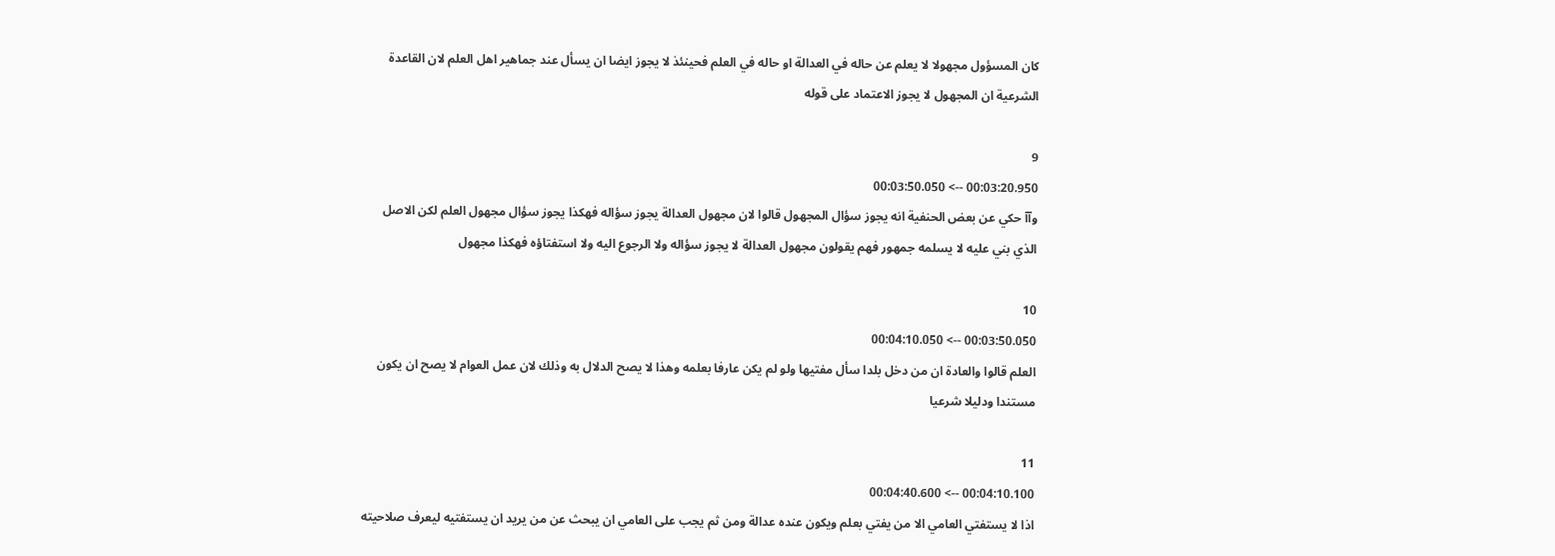كان المسؤول مجهولا لا يعلم عن حاله في العدالة او حاله في العلم فحينئذ لا يجوز ايضا ان يسأل عند جماهير اهل العلم لان القاعدة الشرعية ان المجهول لا يجوز الاعتماد على قوله

9
00:03:20.950 --> 00:03:50.050
وآآ حكي عن بعض الحنفية انه يجوز سؤال المجهول قالوا لان مجهول العدالة يجوز سؤاله فهكذا يجوز سؤال مجهول العلم لكن الاصل الذي بني عليه لا يسلمه جمهور فهم يقولون مجهول العدالة لا يجوز سؤاله ولا الرجوع اليه ولا استفتاؤه فهكذا مجهول

10
00:03:50.050 --> 00:04:10.050
العلم قالوا والعادة ان من دخل بلدا سأل مفتيها ولو لم يكن عارفا بعلمه وهذا لا يصح الدلال به وذلك لان عمل العوام لا يصح ان يكون مستندا ودليلا شرعيا

11
00:04:10.100 --> 00:04:40.600
اذا لا يستفتي العامي الا من يفتي بعلم ويكون عنده عدالة ومن ثم يجب على العامي ان يبحث عن من يريد ان يستفتيه ليعرف صلاحيته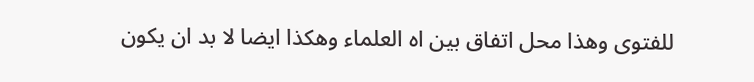للفتوى وهذا محل اتفاق بين اه العلماء وهكذا ايضا لا بد ان يكون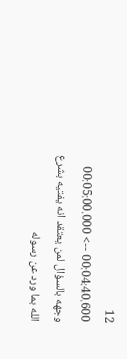12
00:04:40.600 --> 00:05:00.000
وجهه بالسؤال لمن يعتقد انه يفتيه بشرع الله بما ورد عن رسوله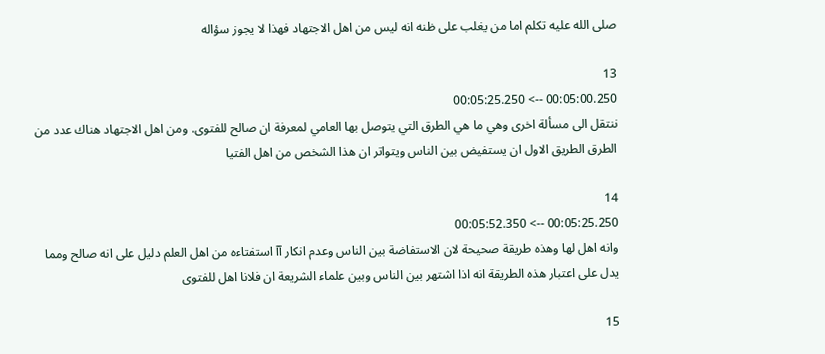صلى الله عليه تكلم اما من يغلب على ظنه انه ليس من اهل الاجتهاد فهذا لا يجوز سؤاله

13
00:05:00.250 --> 00:05:25.250
ننتقل الى مسألة اخرى وهي ما هي الطرق التي يتوصل بها العامي لمعرفة ان صالح للفتوى. ومن اهل الاجتهاد هناك عدد من الطرق الطريق الاول ان يستفيض بين الناس ويتواتر ان هذا الشخص من اهل الفتيا

14
00:05:25.250 --> 00:05:52.350
وانه اهل لها وهذه طريقة صحيحة لان الاستفاضة بين الناس وعدم انكار آآ استفتاءه من اهل العلم دليل على انه صالح ومما يدل على اعتبار هذه الطريقة انه اذا اشتهر بين الناس وبين علماء الشريعة ان فلانا اهل للفتوى

15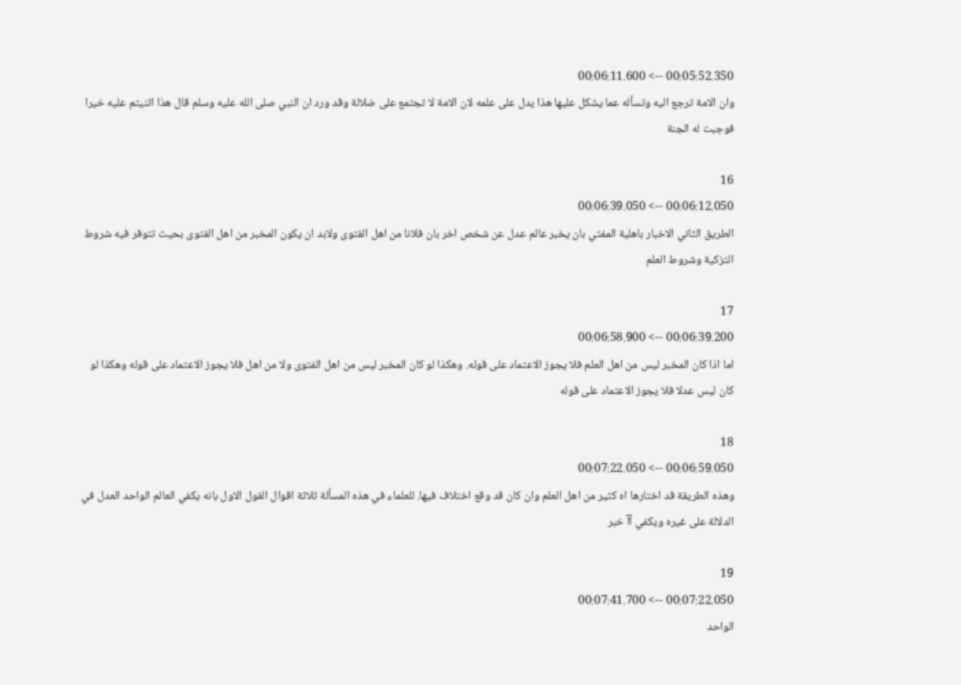00:05:52.350 --> 00:06:11.600
وان الامة ترجع اليه وتسأله عما يشكل عليها هذا يدل على علمه لان الامة لا تجتمع على ضلالة وقد ورد ان النبي صلى الله عليه وسلم قال هذا اثنيتم عليه خيرا فوجبت له الجنة

16
00:06:12.050 --> 00:06:39.050
الطريق الثاني الاخبار باهلية المفتي بان يخبر عالم عدل عن شخص اخر بان فلانا من اهل الفتوى ولابد ان يكون المخبر من اهل الفتوى بحيث تتوفر فيه شروط التزكية وشروط العلم

17
00:06:39.200 --> 00:06:58.900
اما اذا كان المخبر ليس من اهل العلم فلا يجوز الاعتماد على قوله. وهكذا لو كان المخبر ليس من اهل الفتوى ولا من اهل فلا يجوز الاعتماد على قوله وهكذا لو كان ليس عدلا فلا يجوز الاعتماد على قوله

18
00:06:59.050 --> 00:07:22.050
وهذه الطريقة قد اختارها اه كثير من اهل العلم وان كان قد وقع اختلاف فيها. للعلماء في هذه المسألة ثلاثة اقوال القول الاول بانه يكفي العالم الواحد العدل في الدلالة على غيره ويكفي آآ خبر

19
00:07:22.050 --> 00:07:41.700
الواحد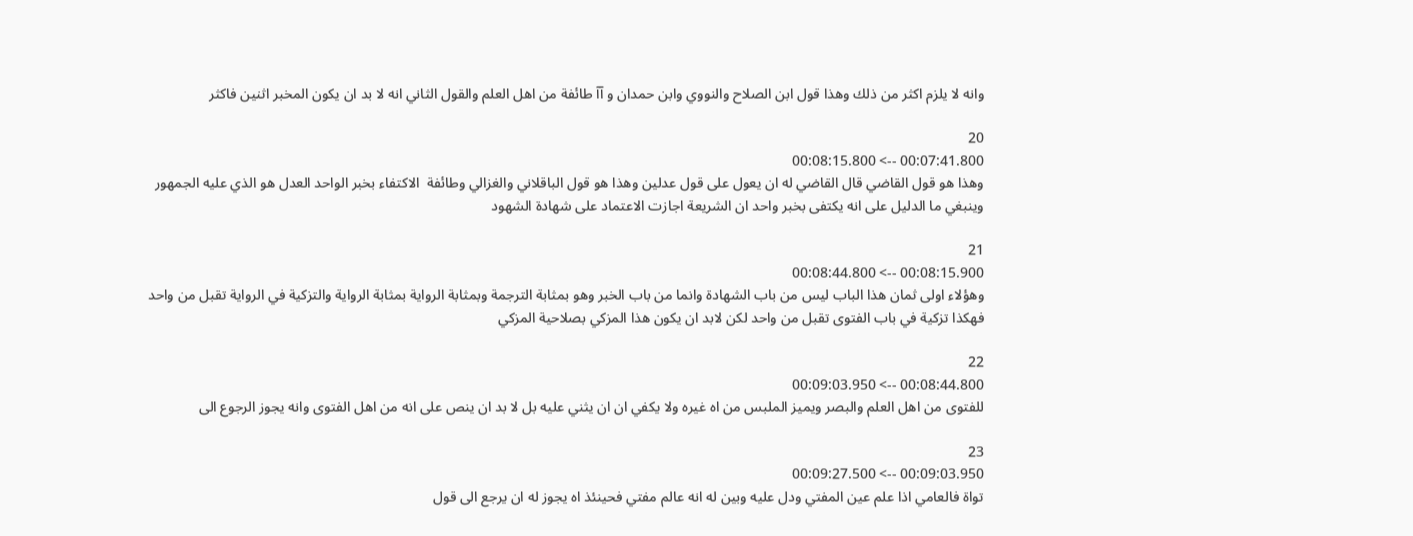وانه لا يلزم اكثر من ذلك وهذا قول ابن الصلاح والنووي وابن حمدان و آآ طائفة من اهل العلم والقول الثاني انه لا بد ان يكون المخبر اثنين فاكثر

20
00:07:41.800 --> 00:08:15.800
وهذا هو قول القاضي قال القاضي له ان يعول على قول عدلين وهذا هو قول الباقلاني والغزالي وطائفة  الاكتفاء بخبر الواحد العدل هو الذي عليه الجمهور وينبغي ما الدليل على انه يكتفى بخبر واحد ان الشريعة اجازت الاعتماد على شهادة الشهود

21
00:08:15.900 --> 00:08:44.800
وهؤلاء اولى ثمان هذا الباب ليس من باب الشهادة وانما من باب الخبر وهو بمثابة الترجمة وبمثابة الرواية بمثابة الرواية والتزكية في الرواية تقبل من واحد فهكذا تزكية في باب الفتوى تقبل من واحد لكن لابد ان يكون هذا المزكي بصلاحية المزكي

22
00:08:44.800 --> 00:09:03.950
للفتوى من اهل العلم والبصر ويميز الملبس من اه غيره ولا يكفي ان ان يثني عليه بل لا بد ان ينص على انه من اهل الفتوى وانه يجوز الرجوع الى

23
00:09:03.950 --> 00:09:27.500
تواة فالعامي اذا علم عين المفتي ودل عليه وبين له انه عالم مفتي فحينئذ اه يجوز له ان يرجع الى قول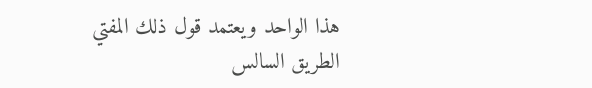هذا الواحد ويعتمد قول ذلك المفتي الطريق السالس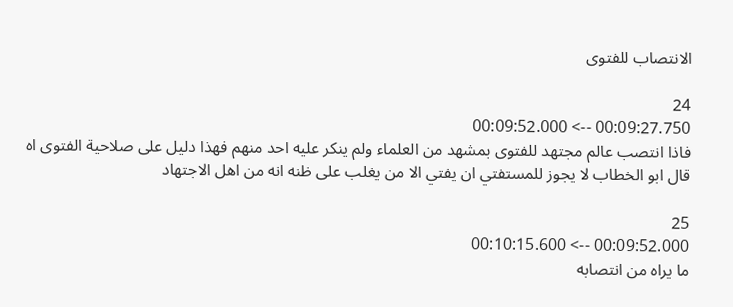الانتصاب للفتوى

24
00:09:27.750 --> 00:09:52.000
فاذا انتصب عالم مجتهد للفتوى بمشهد من العلماء ولم ينكر عليه احد منهم فهذا دليل على صلاحية الفتوى اه قال ابو الخطاب لا يجوز للمستفتي ان يفتي الا من يغلب على ظنه انه من اهل الاجتهاد

25
00:09:52.000 --> 00:10:15.600
ما يراه من انتصابه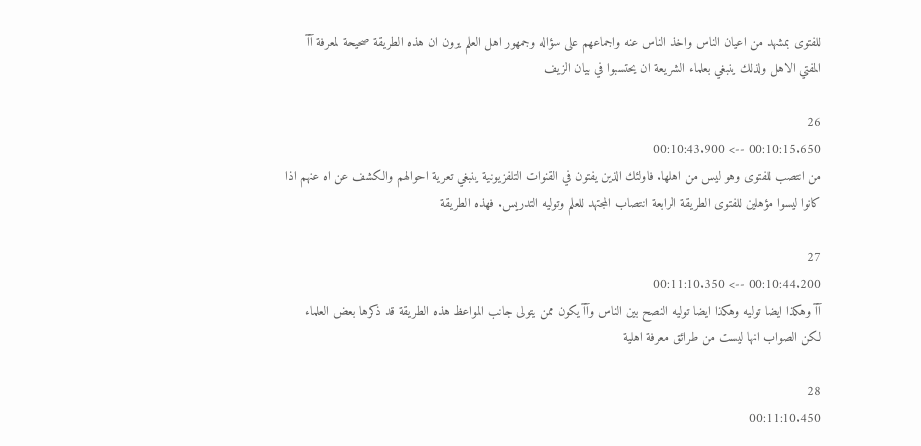للفتوى بمشهد من اعيان الناس واخذ الناس عنه واجماعهم على سؤاله وجمهور اهل العلم يرون ان هذه الطريقة صحيحة لمعرفة آآ المفتي الاهل ولذلك ينبغي بعلماء الشريعة ان يحتسبوا في بيان الزيف

26
00:10:15.650 --> 00:10:43.900
من انتصب للفتوى وهو ليس من اهلها. فاولئك الذين يفتون في القنوات التلفزيونية ينبغي تعرية احوالهم والكشف عن اه عنهم اذا كانوا ليسوا مؤهلين للفتوى الطريقة الرابعة انتصاب المجتهد للعلم وتوليه التدريس. فهذه الطريقة

27
00:10:44.200 --> 00:11:10.350
آآ وهكذا ايضا توليه وهكذا ايضا توليه النصح بين الناس وآآ يكون ممن يتولى جانب المواعظ هذه الطريقة قد ذكرها بعض العلماء لكن الصواب انها ليست من طرائق معرفة اهلية

28
00:11:10.450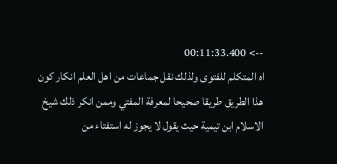--> 00:11:33.400
اه المتكلم للفتوى ولذلك نقل جماعات من اهل العلم انكار كون هذا الطريق طريقا صحيحا لمعرفة المفتي وممن انكر ذلك شيخ الاسلام ابن تيمية حيث يقول لا يجوز له استفتاء من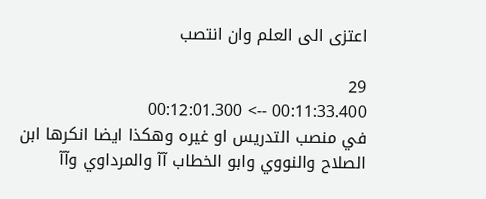اعتزى الى العلم وان انتصب

29
00:11:33.400 --> 00:12:01.300
في منصب التدريس او غيره وهكذا ايضا انكرها ابن الصلاح والنووي وابو الخطاب آآ والمرداوي وآآ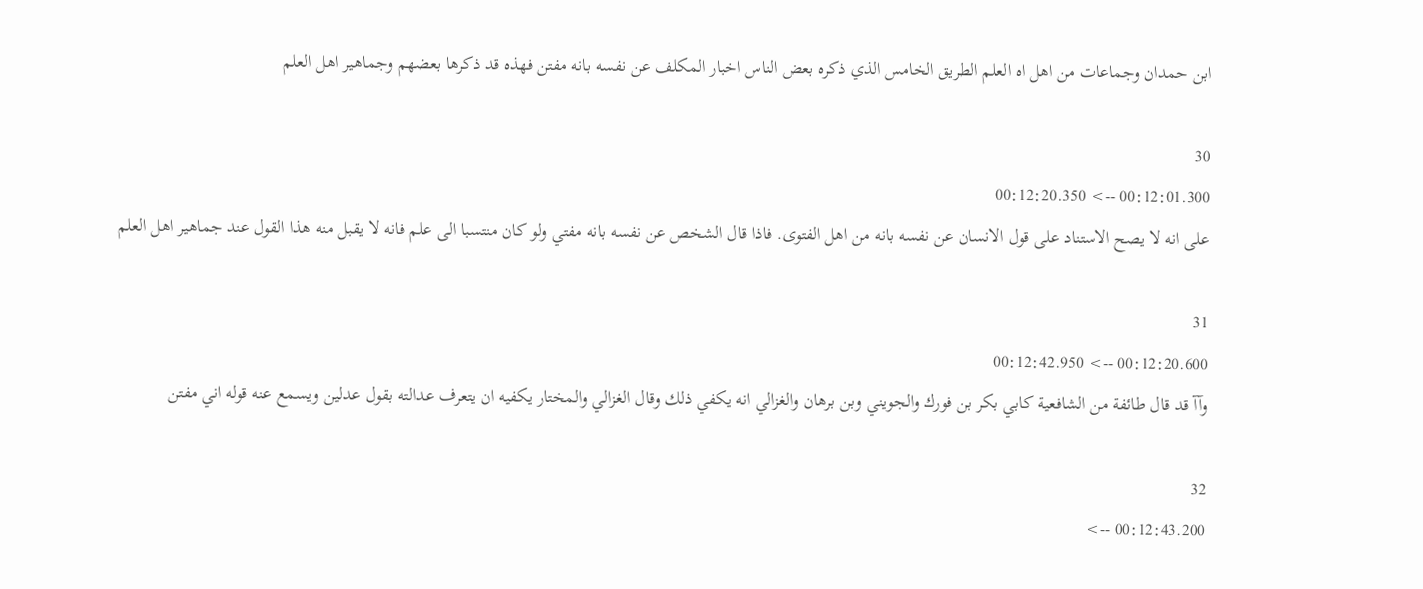ابن حمدان وجماعات من اهل اه العلم الطريق الخامس الذي ذكره بعض الناس اخبار المكلف عن نفسه بانه مفتن فهذه قد ذكرها بعضهم وجماهير اهل العلم

30
00:12:01.300 --> 00:12:20.350
على انه لا يصح الاستناد على قول الانسان عن نفسه بانه من اهل الفتوى. فاذا قال الشخص عن نفسه بانه مفتي ولو كان منتسبا الى علم فانه لا يقبل منه هذا القول عند جماهير اهل العلم

31
00:12:20.600 --> 00:12:42.950
وآآ قد قال طائفة من الشافعية كابي بكر بن فورك والجويني وبن برهان والغزالي انه يكفي ذلك وقال الغزالي والمختار يكفيه ان يتعرف عدالته بقول عدلين ويسمع عنه قوله اني مفتن

32
00:12:43.200 -->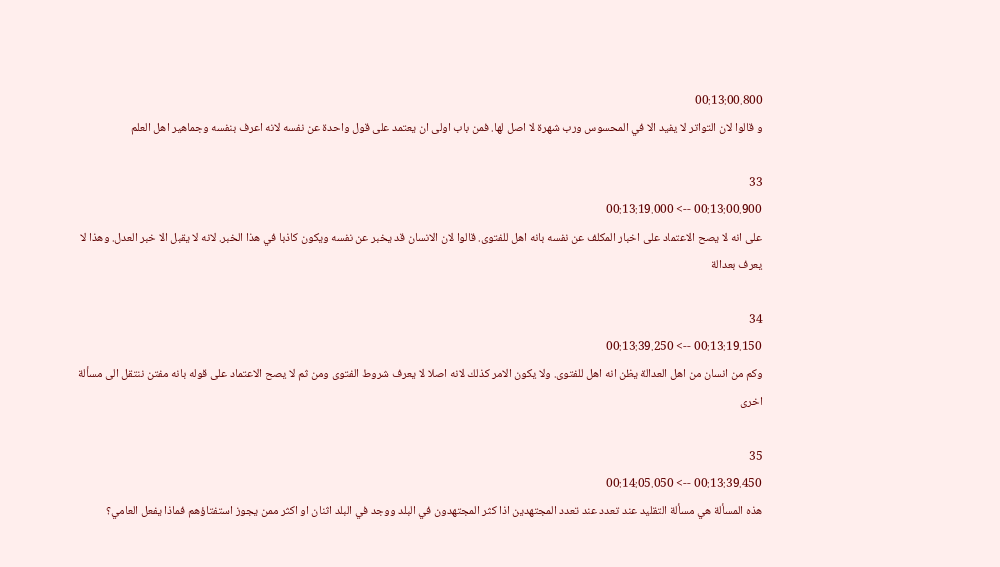00:13:00.800
و قالوا لان التواتر لا يفيد الا في المحسوس ورب شهرة لا اصل لها. فمن باب اولى ان يعتمد على قول واحدة عن نفسه لانه اعرف بنفسه وجماهير اهل العلم

33
00:13:00.900 --> 00:13:19.000
على انه لا يصح الاعتماد على اخبار المكلف عن نفسه بانه اهل للفتوى. قالوا لان الانسان قد يخبر عن نفسه ويكون كاذبا في هذا الخبر. لانه لا يقبل الا خبر العدل. وهذا لا يعرف بعدالة

34
00:13:19.150 --> 00:13:39.250
وكم من انسان من اهل العدالة يظن انه اهل للفتوى. ولا يكون الامر كذلك لانه اصلا لا يعرف شروط الفتوى ومن ثم لا يصح الاعتماد على قوله بانه مفتن ننتقل الى مسألة اخرى

35
00:13:39.450 --> 00:14:05.050
هذه المسألة هي مسألة التقليد عند تعدد عند تعدد المجتهدين اذا كثر المجتهدون في البلد ووجد في البلد اثنان او اكثر ممن يجوز استفتاؤهم فماذا يفعل العامي؟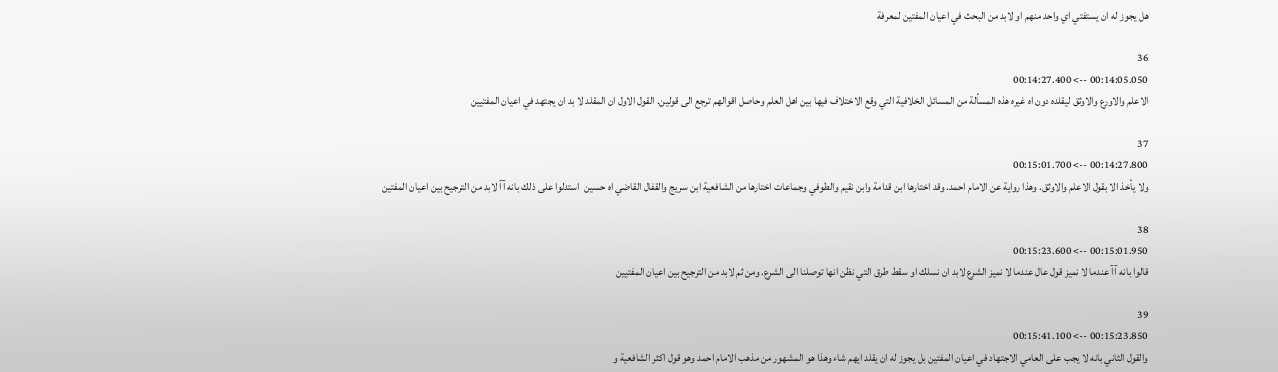هل يجوز له ان يستفتي اي واحد منهم او لابد من البحث في اعيان المفتين لمعرفة

36
00:14:05.050 --> 00:14:27.400
الاعلم والاورع والاوثق ليقلده دون اه غيره هذه المسألة من المسائل الخلافية التي وقع الاختلاف فيها بين اهل العلم وحاصل اقوالهم ترجع الى قولين. القول الاول ان المقلد لا بد ان يجتهد في اعيان المفتيين

37
00:14:27.800 --> 00:15:01.700
ولا يأخذ الا بقول الاعلم والاوثق. وهذا رواية عن الامام احمد. وقد اختارها ابن قدامة وابن نقيم والطوفي وجماعات اختارها من الشافعية ابن سريج والقفال القاضي اه حسين  استدلوا على ذلك بانه آآ لابد من الترجيح بين اعيان المفتين

38
00:15:01.950 --> 00:15:23.600
قالوا بانه آآ عندما لا نميز قول عال عندما لا نميز الشرع لابد ان نسلك او سقط طرق التي نظن انها توصلنا الى الشرع. ومن ثم لابد من الترجيح بين اعيان المفتيين

39
00:15:23.850 --> 00:15:41.100
والقول الثاني بانه لا يجب على العامي الاجتهاد في اعيان المفتين بل يجوز له ان يقلد ايهم شاء وهذا هو المشهور من مذهب الامام احمد وهو قول اكثر الشافعية و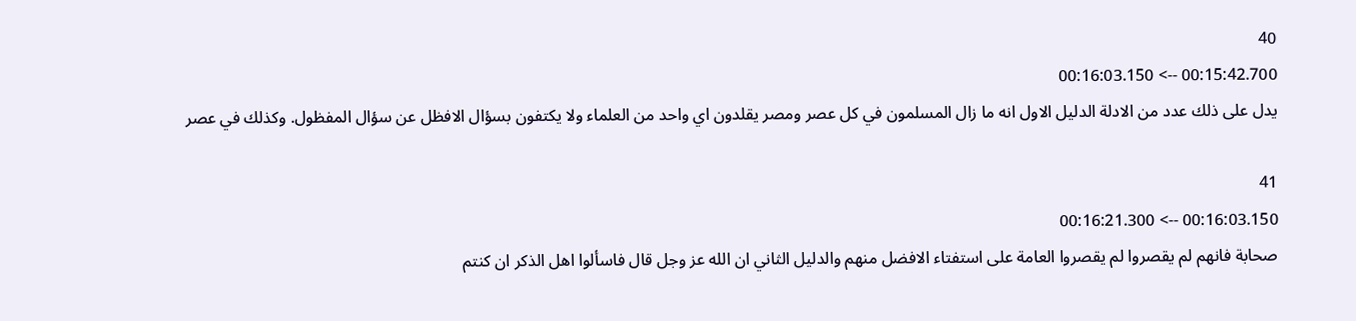40
00:15:42.700 --> 00:16:03.150
يدل على ذلك عدد من الادلة الدليل الاول انه ما زال المسلمون في كل عصر ومصر يقلدون اي واحد من العلماء ولا يكتفون بسؤال الافظل عن سؤال المفظول. وكذلك في عصر

41
00:16:03.150 --> 00:16:21.300
صحابة فانهم لم يقصروا لم يقصروا العامة على استفتاء الافضل منهم والدليل الثاني ان الله عز وجل قال فاسألوا اهل الذكر ان كنتم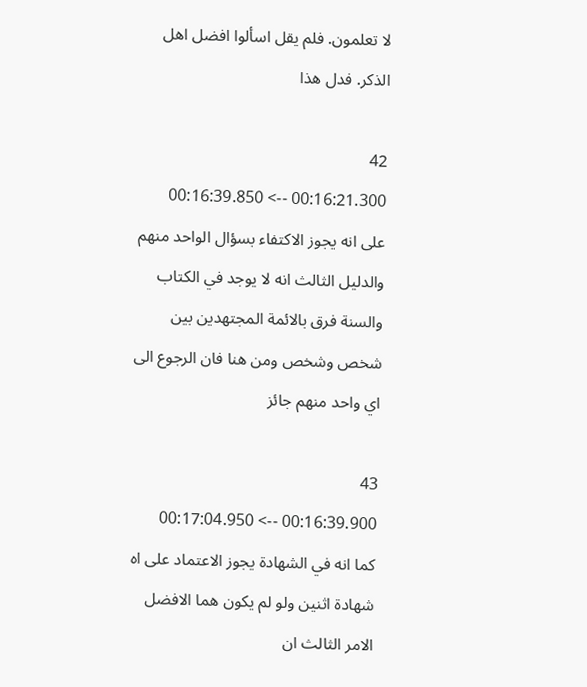لا تعلمون. فلم يقل اسألوا افضل اهل الذكر. فدل هذا

42
00:16:21.300 --> 00:16:39.850
على انه يجوز الاكتفاء بسؤال الواحد منهم والدليل الثالث انه لا يوجد في الكتاب والسنة فرق بالائمة المجتهدين بين شخص وشخص ومن هنا فان الرجوع الى اي واحد منهم جائز

43
00:16:39.900 --> 00:17:04.950
كما انه في الشهادة يجوز الاعتماد على اه شهادة اثنين ولو لم يكون هما الافضل  الامر الثالث ان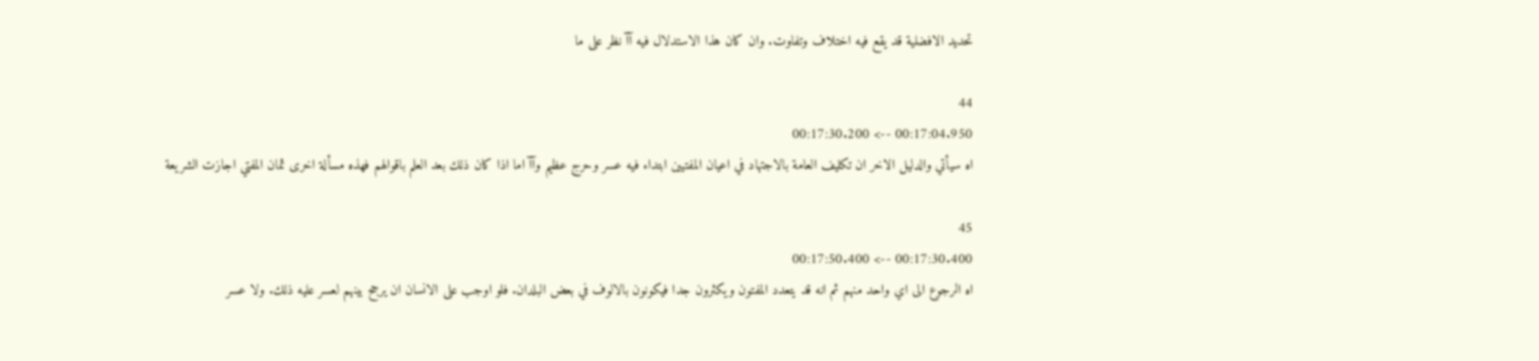تحديد الافضلية قد يقع فيه اختلاف وتفاوت. وان كان هذا الاستدلال فيه آآ نظر على ما

44
00:17:04.950 --> 00:17:30.200
اه سيأتي والدليل الاخر ان تكليف العامة بالاجتهاد في اعيان المفتيين ابتداء فيه عسر وحرج عظيم وآآ اما اذا كان ذلك بعد العلم باقوالهم فهذه مسألة اخرى ثمان المفتي اجازت الشريعة

45
00:17:30.400 --> 00:17:50.400
اه الرجوع الى اي واحد منهم ثم انه قد يتعدد المفتون ويكثرون جدا فيكونون بالالوف في بعض البلدان. فلو اوجب على الانسان ان يرجح بينهم لعسر عليه ذلك. ولا عسر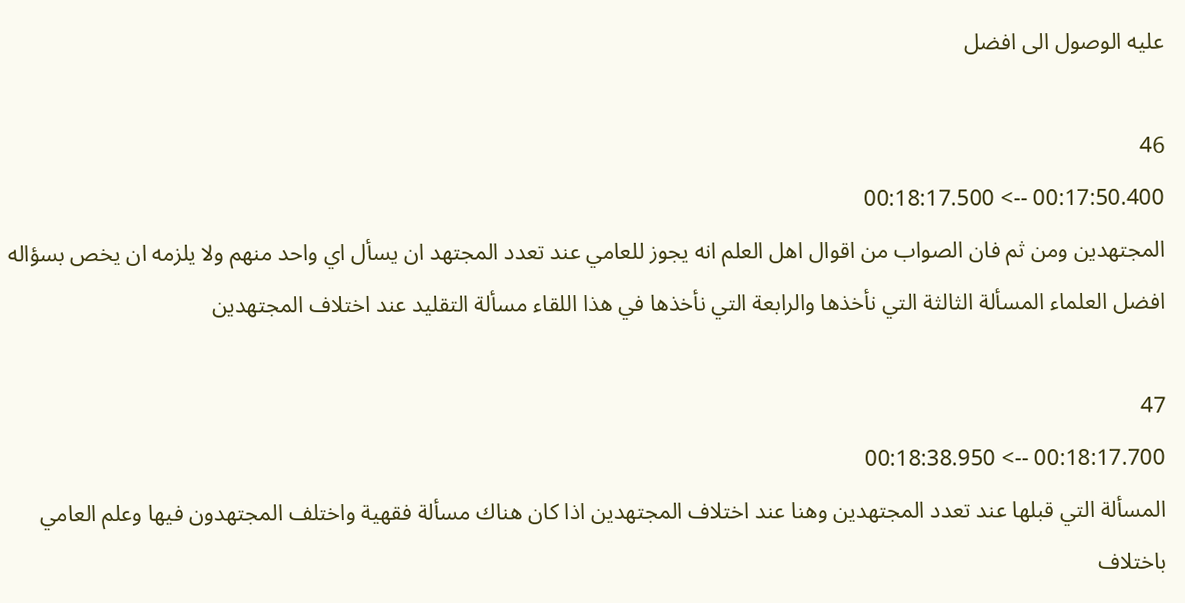عليه الوصول الى افضل

46
00:17:50.400 --> 00:18:17.500
المجتهدين ومن ثم فان الصواب من اقوال اهل العلم انه يجوز للعامي عند تعدد المجتهد ان يسأل اي واحد منهم ولا يلزمه ان يخص بسؤاله افضل العلماء المسألة الثالثة التي نأخذها والرابعة التي نأخذها في هذا اللقاء مسألة التقليد عند اختلاف المجتهدين

47
00:18:17.700 --> 00:18:38.950
المسألة التي قبلها عند تعدد المجتهدين وهنا عند اختلاف المجتهدين اذا كان هناك مسألة فقهية واختلف المجتهدون فيها وعلم العامي باختلاف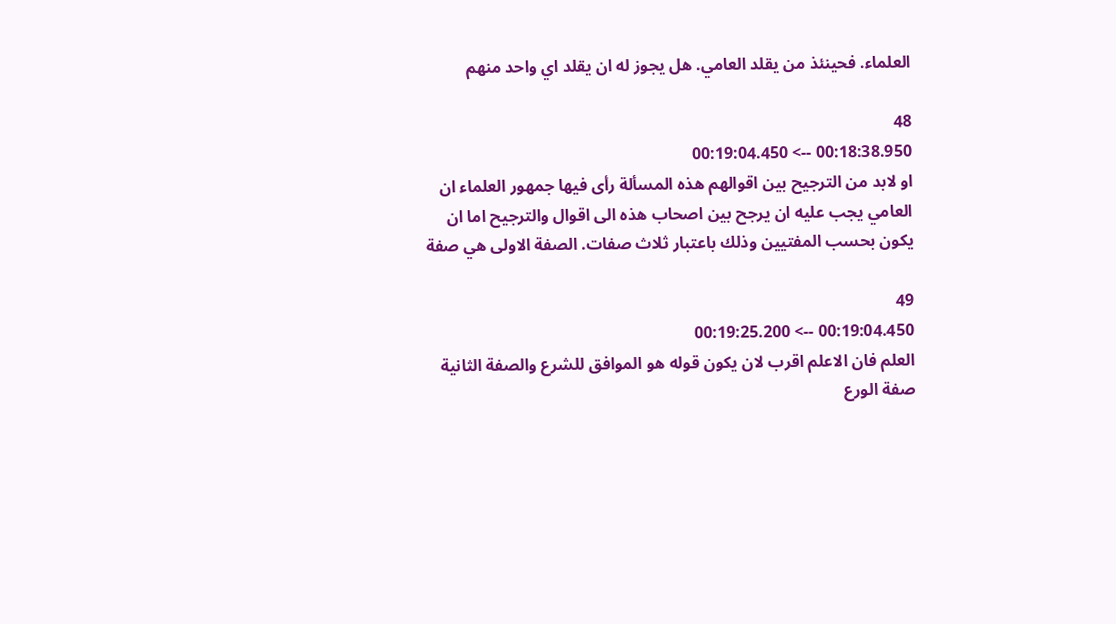العلماء. فحينئذ من يقلد العامي. هل يجوز له ان يقلد اي واحد منهم

48
00:18:38.950 --> 00:19:04.450
او لابد من الترجيح بين اقوالهم هذه المسألة رأى فيها جمهور العلماء ان العامي يجب عليه ان يرجح بين اصحاب هذه الى اقوال والترجيح اما ان يكون بحسب المفتيين وذلك باعتبار ثلاث صفات. الصفة الاولى هي صفة

49
00:19:04.450 --> 00:19:25.200
العلم فان الاعلم اقرب لان يكون قوله هو الموافق للشرع والصفة الثانية صفة الورع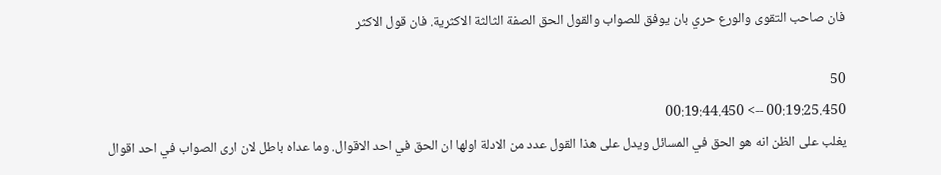فان صاحب التقوى والورع حري بان يوفق للصواب والقول الحق الصفة الثالثة الاكثرية. فان قول الاكثر

50
00:19:25.450 --> 00:19:44.450
يغلب على الظن انه هو الحق في المسائل ويدل على هذا القول عدد من الادلة اولها ان الحق في احد الاقوال. وما عداه باطل لان ارى الصواب في احد اقوال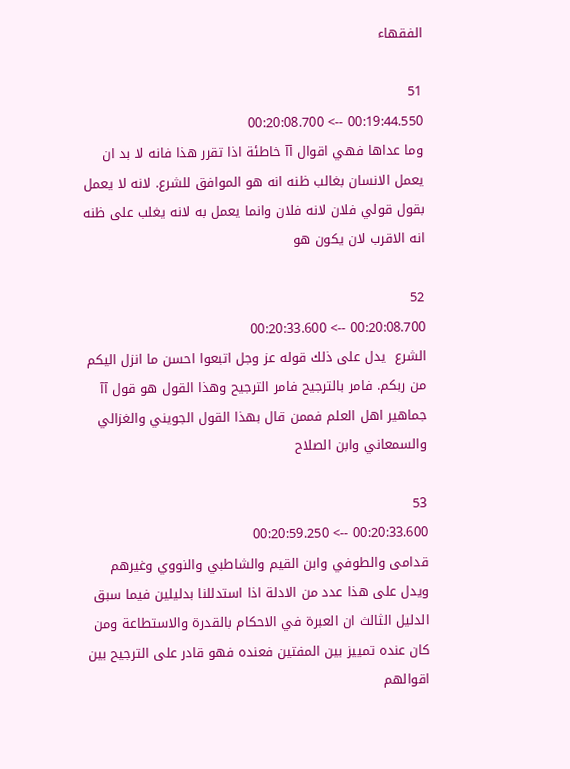الفقهاء

51
00:19:44.550 --> 00:20:08.700
وما عداها فهي اقوال آآ خاطئة اذا تقرر هذا فانه لا بد ان يعمل الانسان بغالب ظنه انه هو الموافق للشرع. لانه لا يعمل بقول قولي فلان لانه فلان وانما يعمل به لانه يغلب على ظنه انه الاقرب لان يكون هو

52
00:20:08.700 --> 00:20:33.600
الشرع  يدل على ذلك قوله عز وجل اتبعوا احسن ما انزل اليكم من ربكم. فامر بالترجيح فامر الترجيح وهذا القول هو قول آآ جماهير اهل العلم فممن قال بهذا القول الجويني والغزالي والسمعاني وابن الصلاح

53
00:20:33.600 --> 00:20:59.250
قدامى والطوفي وابن القيم والشاطبي والنووي وغيرهم ويدل على هذا عدد من الادلة اذا استدللنا بدليلين فيما سبق الدليل الثالث ان العبرة في الاحكام بالقدرة والاستطاعة ومن كان عنده تمييز بين المفتين فعنده فهو قادر على الترجيح بين اقوالهم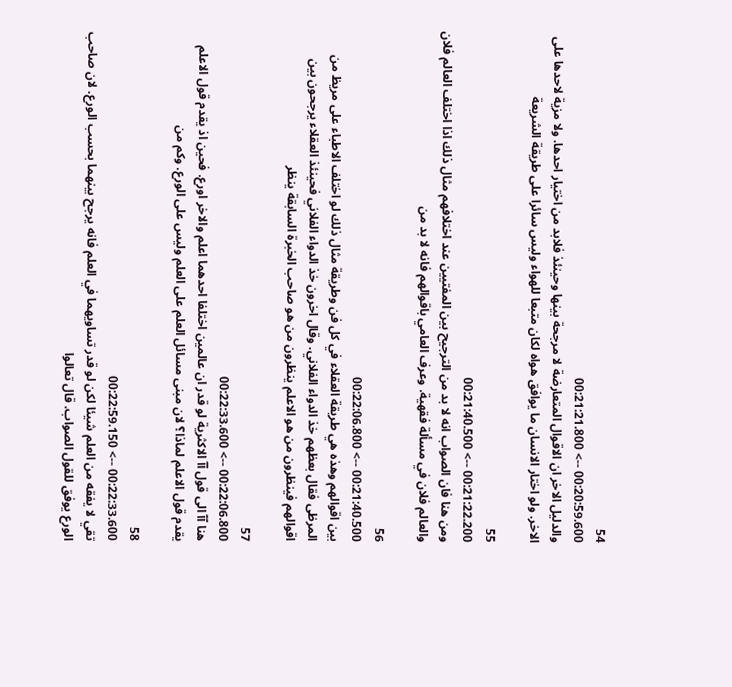54
00:20:59.600 --> 00:21:21.800
والدليل الاخر ان الاقوال المتعارضة لا مرجحة بينها وحينئذ فلابد من اختيار احدها. ولا مزية لاحدها على الاخر. ولو اختار الانسان ما يوافق هواه لكان متبعا للهواء وليس سائرا على طريقة الشريعة

55
00:21:22.200 --> 00:21:40.500
ومن هنا فان الصواب انه لا بد من الترجيح بين المفتيين عند اختلافهم مثال ذلك اذا اختلف العالم فلان والعالم فلان في مسألة فقهية. وعرف العامي باقوالهم فانه لا بد من

56
00:21:40.500 --> 00:22:06.800
بين اقوالهم وهذه هي طريقة العقلاء في كل فن وطريقة مثال ذلك لو اختلف الاطباء على مريظ من المرظى فقال بعظهم خذ الدواء الفلاني. وقال اخرون خذ الدواء الفلاني فحينئذ العقلاء يرجحون بين اقوالهم فينظرون من هو الاعلم ينظرون من هو صاحب الخبرة السابقة ينظر

57
00:22:06.800 --> 00:22:33.600
هنا آآ الى قول آآ الاكثرية لو قدر ان عالمين اختلفا احدهما اعلم والاخر اورع. فحين اذ يقدم قول الاعلم يقدم قول الاعلم لماذا؟ لان مبنى مسائل العلم على العلم وليس على الورع. وكم من

58
00:22:33.600 --> 00:22:59.150
تقي لا يفقه من العلم شيئا لكن لو قدر تساويهما في العلم فانه يرجح بينهما بحسب الورع. لان صاحب الورع يوفق للقول الصواب. قال تعالوا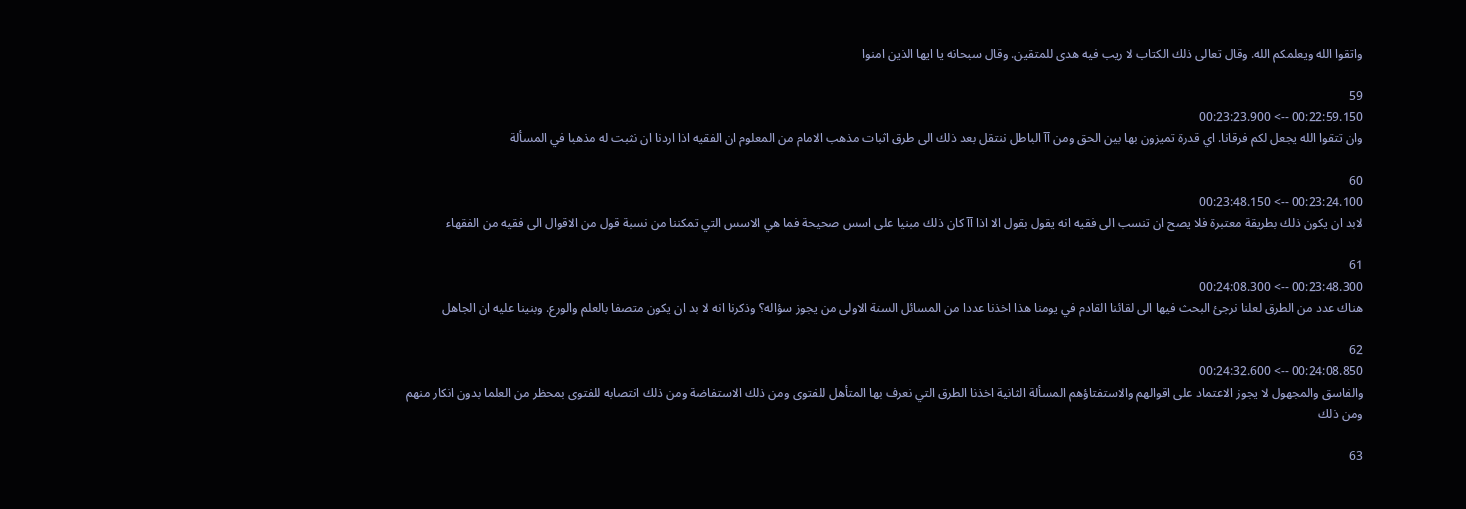واتقوا الله ويعلمكم الله. وقال تعالى ذلك الكتاب لا ريب فيه هدى للمتقين. وقال سبحانه يا ايها الذين امنوا

59
00:22:59.150 --> 00:23:23.900
وان تتقوا الله يجعل لكم فرقانا. اي قدرة تميزون بها بين الحق ومن آآ الباطل ننتقل بعد ذلك الى طرق اثبات مذهب الامام من المعلوم ان الفقيه اذا اردنا ان نثبت له مذهبا في المسألة

60
00:23:24.100 --> 00:23:48.150
لابد ان يكون ذلك بطريقة معتبرة فلا يصح ان تنسب الى فقيه انه يقول بقول الا اذا آآ كان ذلك مبنيا على اسس صحيحة فما هي الاسس التي تمكننا من نسبة قول من الاقوال الى فقيه من الفقهاء

61
00:23:48.300 --> 00:24:08.300
هناك عدد من الطرق لعلنا نرجئ البحث فيها الى لقائنا القادم في يومنا هذا اخذنا عددا من المسائل السنة الاولى من يجوز سؤاله؟ وذكرنا انه لا بد ان يكون متصفا بالعلم والورع. وبنينا عليه ان الجاهل

62
00:24:08.850 --> 00:24:32.600
والفاسق والمجهول لا يجوز الاعتماد على اقوالهم والاستفتاؤهم المسألة الثانية اخذنا الطرق التي نعرف بها المتأهل للفتوى ومن ذلك الاستفاضة ومن ذلك انتصابه للفتوى بمحظر من العلما بدون انكار منهم ومن ذلك

63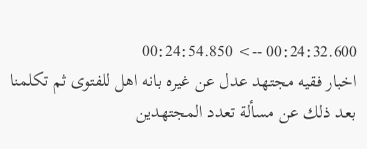00:24:32.600 --> 00:24:54.850
اخبار فقيه مجتهد عدل عن غيره بانه اهل للفتوى ثم تكلمنا بعد ذلك عن مسألة تعدد المجتهدين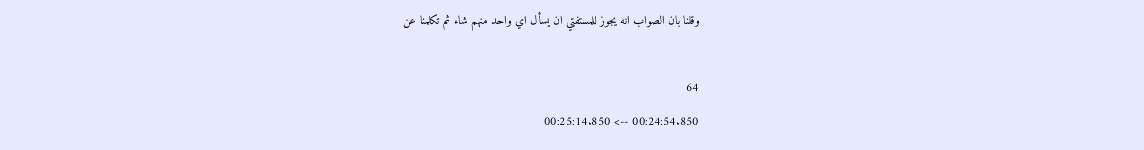وقلنا بان الصواب انه يجوز للمستفتي ان يسأل اي واحد منهم شاء ثم تكلمنا عن

64
00:24:54.850 --> 00:25:14.850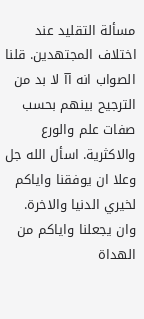مسألة التقليد عند اختلاف المجتهدين. قلنا الصواب انه آآ لا بد من الترجيح بينهم بحسب صفات علم والورع والاكثرية. اسأل الله جل وعلا ان يوفقنا واياكم لخيري الدنيا والاخرة. وان يجعلنا واياكم من الهداة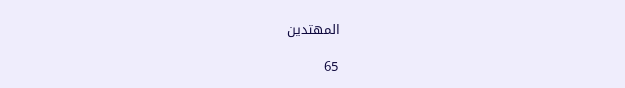المهتدين

65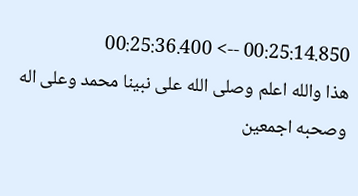00:25:14.850 --> 00:25:36.400
هذا والله اعلم وصلى الله على نبينا محمد وعلى اله وصحبه اجمعين